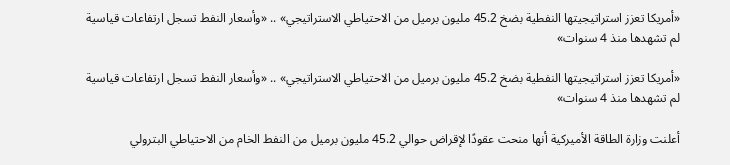«أمريكا تعزز استراتيجيتها النفطية بضخ 45.2 مليون برميل من الاحتياطي الاستراتيجي» .. «وأسعار النفط تسجل ارتفاعات قياسية لم تشهدها منذ 4 سنوات»

«أمريكا تعزز استراتيجيتها النفطية بضخ 45.2 مليون برميل من الاحتياطي الاستراتيجي» .. «وأسعار النفط تسجل ارتفاعات قياسية لم تشهدها منذ 4 سنوات»

أعلنت وزارة الطاقة الأميركية أنها منحت عقودًا لإقراض حوالي 45.2 مليون برميل من النفط الخام من الاحتياطي البترولي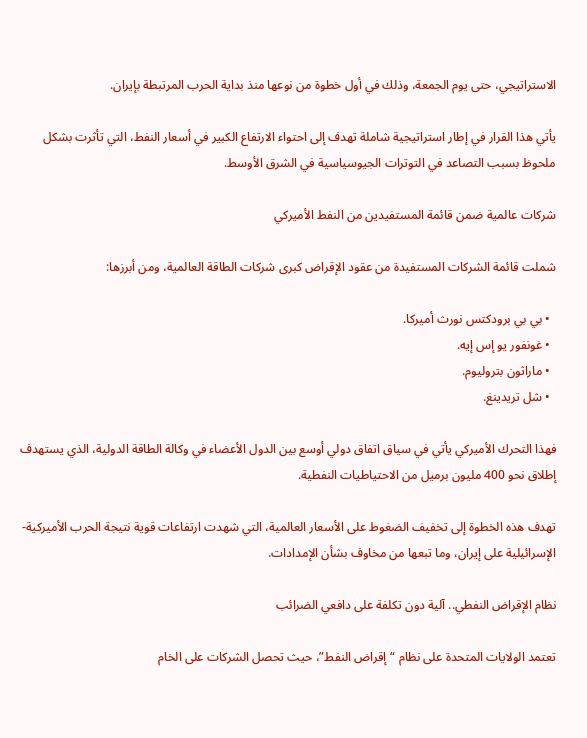الاستراتيجي، حتى يوم الجمعة، وذلك في أول خطوة من نوعها منذ بداية الحرب المرتبطة بإيران.

يأتي هذا القرار في إطار استراتيجية شاملة تهدف إلى احتواء الارتفاع الكبير في أسعار النفط، التي تأثرت بشكل ملحوظ بسبب التصاعد في التوترات الجيوسياسية في الشرق الأوسط.

شركات عالمية ضمن قائمة المستفيدين من النفط الأميركي

شملت قائمة الشركات المستفيدة من عقود الإقراض كبرى شركات الطاقة العالمية، ومن أبرزها:

  • بي بي برودكتس نورث أميركا.
  • غونفور يو إس إيه.
  • ماراثون بتروليوم.
  • شل تريدينغ.

فهذا التحرك الأميركي يأتي في سياق اتفاق دولي أوسع بين الدول الأعضاء في وكالة الطاقة الدولية، الذي يستهدف إطلاق نحو 400 مليون برميل من الاحتياطيات النفطية.

تهدف هذه الخطوة إلى تخفيف الضغوط على الأسعار العالمية، التي شهدت ارتفاعات قوية نتيجة الحرب الأميركية-الإسرائيلية على إيران، وما تبعها من مخاوف بشأن الإمدادات.

نظام الإقراض النفطي.. آلية دون تكلفة على دافعي الضرائب

تعتمد الولايات المتحدة على نظام “إقراض النفط”، حيث تحصل الشركات على الخام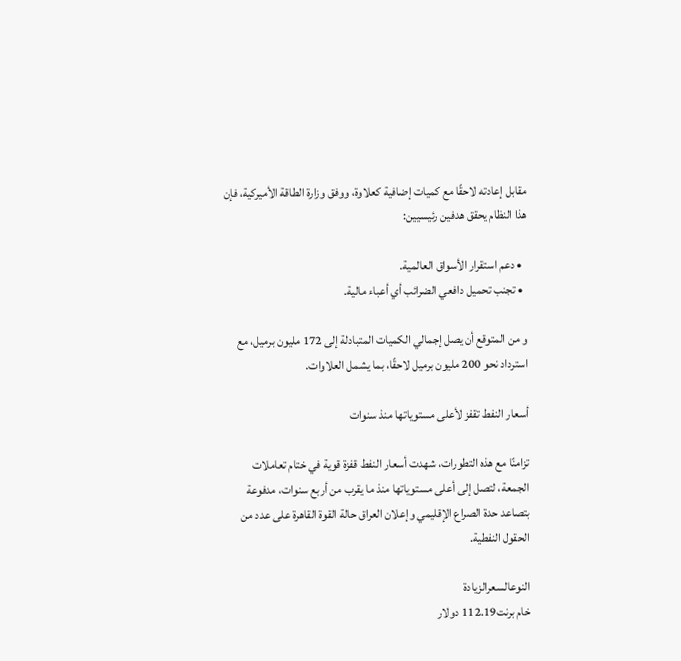مقابل إعادته لاحقًا مع كميات إضافية كعلاوة، ووفق وزارة الطاقة الأميركية، فإن هذا النظام يحقق هدفين رئيسيين:

  • دعم استقرار الأسواق العالمية.
  • تجنب تحميل دافعي الضرائب أي أعباء مالية.

و من المتوقع أن يصل إجمالي الكميات المتبادلة إلى 172 مليون برميل، مع استرداد نحو 200 مليون برميل لاحقًا، بما يشمل العلاوات.

أسعار النفط تقفز لأعلى مستوياتها منذ سنوات

تزامنًا مع هذه التطورات، شهدت أسعار النفط قفزة قوية في ختام تعاملات الجمعة، لتصل إلى أعلى مستوياتها منذ ما يقرب من أربع سنوات، مدفوعة بتصاعد حدة الصراع الإقليمي وإعلان العراق حالة القوة القاهرة على عدد من الحقول النفطية.

النوعالسعرالزيادة
خام برنت112.19 دولار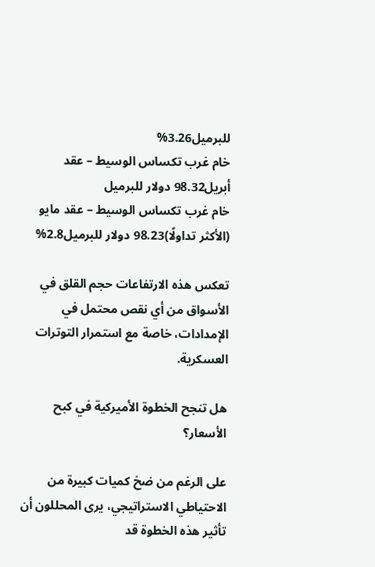للبرميل3.26%
خام غرب تكساس الوسيط – عقد أبريل98.32 دولار للبرميل
خام غرب تكساس الوسيط – عقد مايو (الأكثر تداولًا)98.23 دولار للبرميل2.8%

تعكس هذه الارتفاعات حجم القلق في الأسواق من أي نقص محتمل في الإمدادات، خاصة مع استمرار التوترات العسكرية.

هل تنجح الخطوة الأميركية في كبح الأسعار؟

على الرغم من ضخ كميات كبيرة من الاحتياطي الاستراتيجي، يرى المحللون أن تأثير هذه الخطوة قد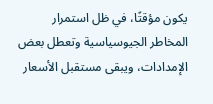يكون مؤقتًا، في ظل استمرار المخاطر الجيوسياسية وتعطل بعض الإمدادات، ويبقى مستقبل الأسعار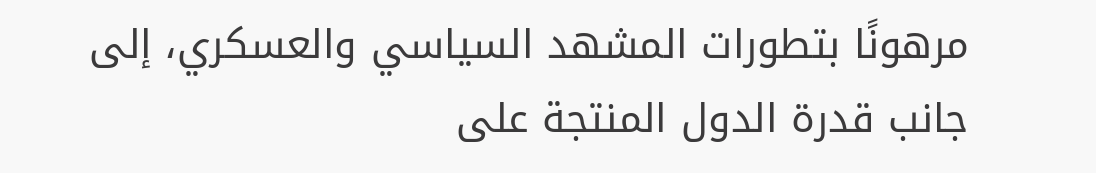مرهونًا بتطورات المشهد السياسي والعسكري، إلى جانب قدرة الدول المنتجة على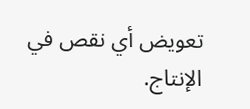تعويض أي نقص في الإنتاج.